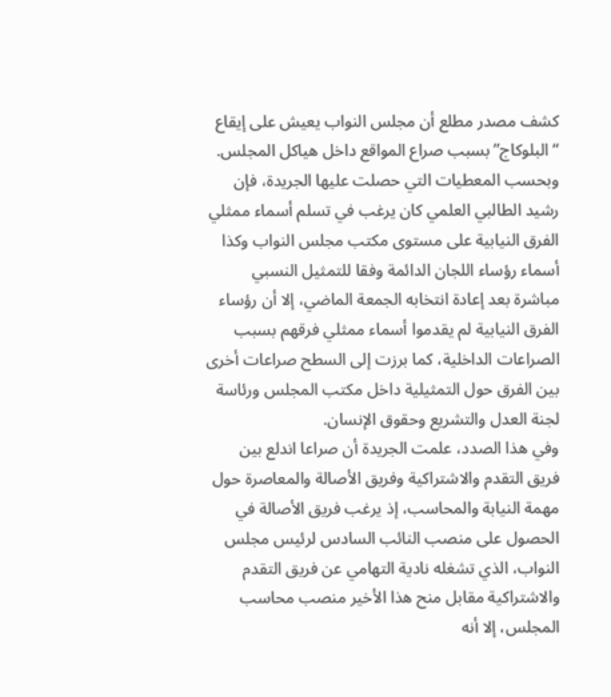كشف مصدر مطلع أن مجلس النواب يعيش على إيقاع “البلوكاج” بسبب صراع المواقع داخل هياكل المجلس.
وبحسب المعطيات التي حصلت عليها الجريدة، فإن رشيد الطالبي العلمي كان يرغب في تسلم أسماء ممثلي الفرق النيابية على مستوى مكتب مجلس النواب وكذا أسماء رؤساء اللجان الدائمة وفقا للتمثيل النسبي مباشرة بعد إعادة انتخابه الجمعة الماضي، إلا أن رؤساء الفرق النيابية لم يقدموا أسماء ممثلي فرقهم بسبب الصراعات الداخلية، كما برزت إلى السطح صراعات أخرى بين الفرق حول التمثيلية داخل مكتب المجلس ورئاسة لجنة العدل والتشريع وحقوق الإنسان.
وفي هذا الصدد، علمت الجريدة أن صراعا اندلع بين فريق التقدم والاشتراكية وفريق الأصالة والمعاصرة حول مهمة النيابة والمحاسب، إذ يرغب فريق الأصالة في الحصول على منصب النائب السادس لرئيس مجلس النواب، الذي تشغله نادية التهامي عن فريق التقدم والاشتراكية مقابل منح هذا الأخير منصب محاسب المجلس، إلا أنه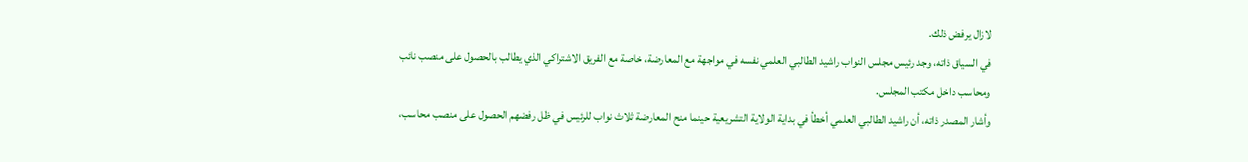لازال يرفض ذلك.
في السياق ذاته، وجد رئيس مجلس النواب راشيد الطالبي العلمي نفسه في مواجهة مع المعارضة، خاصة مع الفريق الاشتراكي الذي يطالب بالحصول على منصب نائب ومحاسب داخل مكتب المجلس.
وأشار المصدر ذاته، أن راشيد الطالبي العلمي أخطأ في بداية الولاية التشريعية حينما منح المعارضة ثلاث نواب للرئيس في ظل رفضهم الحصول على منصب محاسب،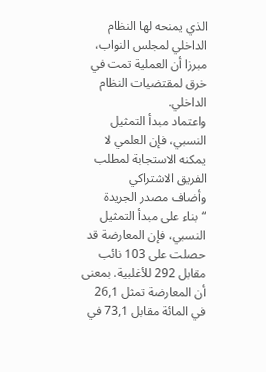الذي يمنحه لها النظام الداخلي لمجلس النواب، مبرزا أن العملية تمت في خرق لمقتضيات النظام الداخلي.
واعتماد مبدأ التمثيل النسبي، فإن العلمي لا يمكنه الاستجابة لمطلب الفريق الاشتراكي
وأضاف مصدر الجريدة “بناء على مبدأ التمثيل النسبي، فإن المعارضة قد حصلت على 103 نائب مقابل 292 للأغلبية. بمعنى أن المعارضة تمثل 26,1 في المائة مقابل 73,1 في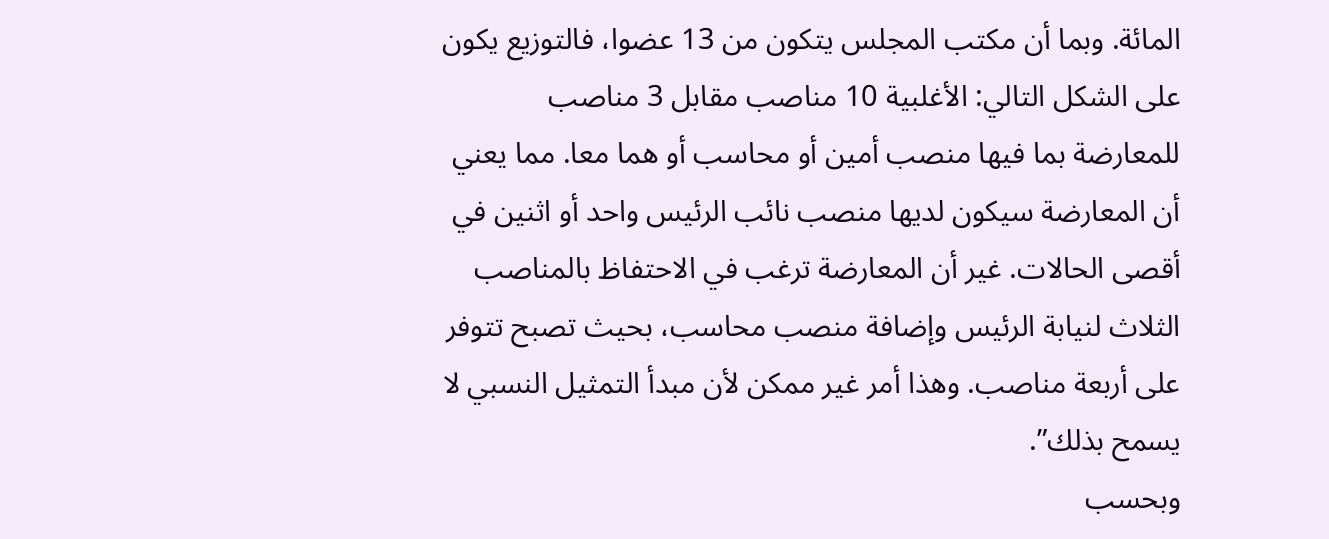المائة. وبما أن مكتب المجلس يتكون من 13 عضوا، فالتوزيع يكون على الشكل التالي: الأغلبية 10 مناصب مقابل 3 مناصب للمعارضة بما فيها منصب أمين أو محاسب أو هما معا. مما يعني أن المعارضة سيكون لديها منصب نائب الرئيس واحد أو اثنين في أقصى الحالات. غير أن المعارضة ترغب في الاحتفاظ بالمناصب الثلاث لنيابة الرئيس وإضافة منصب محاسب، بحيث تصبح تتوفر على أربعة مناصب. وهذا أمر غير ممكن لأن مبدأ التمثيل النسبي لا يسمح بذلك”.
وبحسب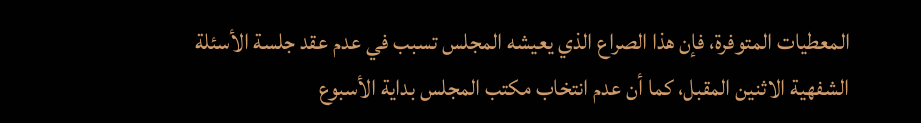المعطيات المتوفرة، فإن هذا الصراع الذي يعيشه المجلس تسبب في عدم عقد جلسة الأسئلة الشفهية الاثنين المقبل، كما أن عدم انتخاب مكتب المجلس بداية الأسبوع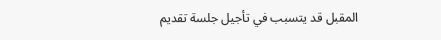المقبل قد يتسبب في تأجيل جلسة تقديم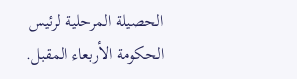الحصيلة المرحلية لرئيس الحكومة الأربعاء المقبل.